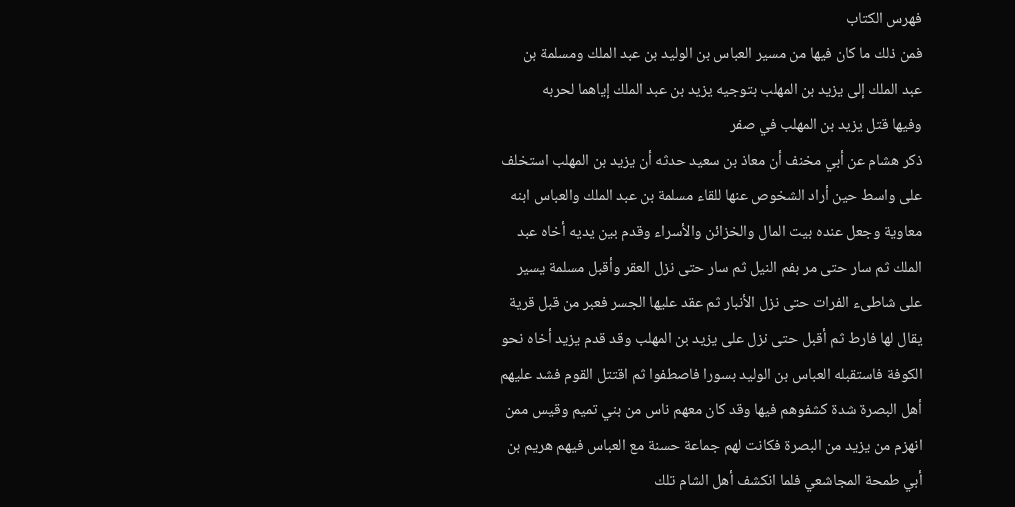فهرس الكتاب
فمن ذلك ما كان فيها من مسير العباس بن الوليد بن عبد الملك ومسلمة بن عبد الملك إلى يزيد بن المهلب بتوجيه يزيد بن عبد الملك إياهما لحربه
وفيها قتل يزيد بن المهلب في صفر
ذكر هشام عن أبي مخنف أن معاذ بن سعيد حدثه أن يزيد بن المهلب استخلف على واسط حين أراد الشخوص عنها للقاء مسلمة بن عبد الملك والعباس ابنه معاوية وجعل عنده بيت المال والخزائن والأسراء وقدم بين يديه أخاه عبد الملك ثم سار حتى مر بفم النيل ثم سار حتى نزل العقر وأقبل مسلمة يسير على شاطىء الفرات حتى نزل الأنبار ثم عقد عليها الجسر فعبر من قبل قرية يقال لها فارط ثم أقبل حتى نزل على يزيد بن المهلب وقد قدم يزيد أخاه نحو الكوفة فاستقبله العباس بن الوليد بسورا فاصطفوا ثم اقتتل القوم فشد عليهم أهل البصرة شدة كشفوهم فيها وقد كان معهم ناس من بني تميم وقيس ممن انهزم من يزيد من البصرة فكانت لهم جماعة حسنة مع العباس فيهم هريم بن أبي طمحة المجاشعي فلما انكشف أهل الشام تلك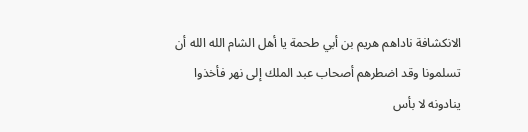الانكشافة ناداهم هريم بن أبي طحمة يا أهل الشام الله الله أن تسلمونا وقد اضطرهم أصحاب عبد الملك إلى نهر فأخذوا ينادونه لا بأس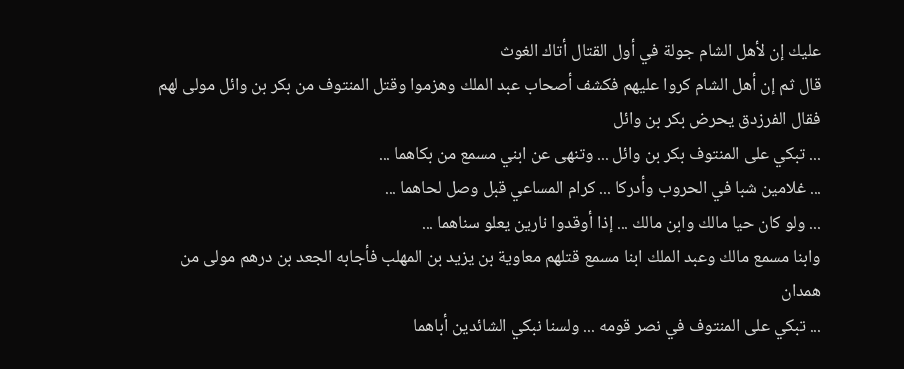عليك إن لأهل الشام جولة في أول القتال أتاك الغوث
قال ثم إن أهل الشام كروا عليهم فكشف أصحاب عبد الملك وهزموا وقتل المنتوف من بكر بن وائل مولى لهم فقال الفرزدق يحرض بكر بن وائل
... تبكي على المنتوف بكر بن وائل ... وتنهى عن ابني مسمع من بكاهما ...
... غلامين شبا في الحروب وأدركا ... كرام المساعي قبل وصل لحاهما ...
... ولو كان حيا مالك وابن مالك ... إذا أوقدوا نارين يعلو سناهما ...
وابنا مسمع مالك وعبد الملك ابنا مسمع قتلهم معاوية بن يزيد بن المهلب فأجابه الجعد بن درهم مولى من همدان
... تبكي على المنتوف في نصر قومه ... ولسنا نبكي الشائدين أباهما